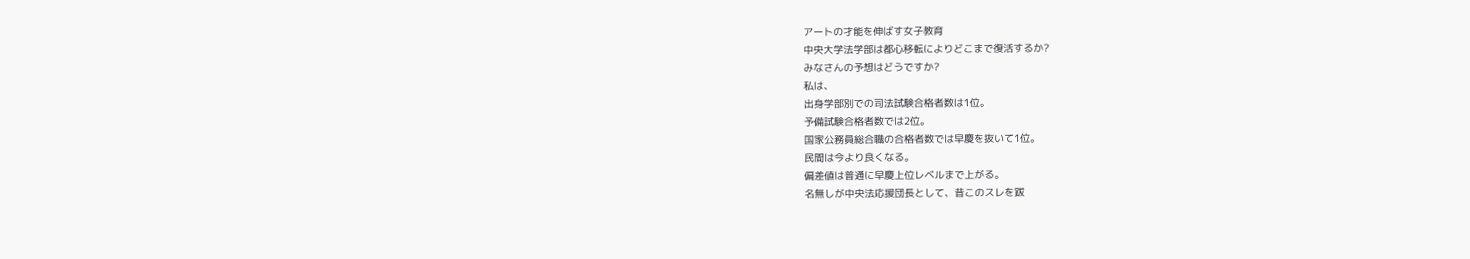アートの才能を伸ばす女子教育
中央大学法学部は都心移転によりどこまで復活するか?
みなさんの予想はどうですか?
私は、
出身学部別での司法試験合格者数は1位。
予備試験合格者数では2位。
国家公務員総合職の合格者数では早慶を抜いて1位。
民間は今より良くなる。
偏差値は普通に早慶上位レベルまで上がる。
名無しが中央法応援団長として、昔このスレを跋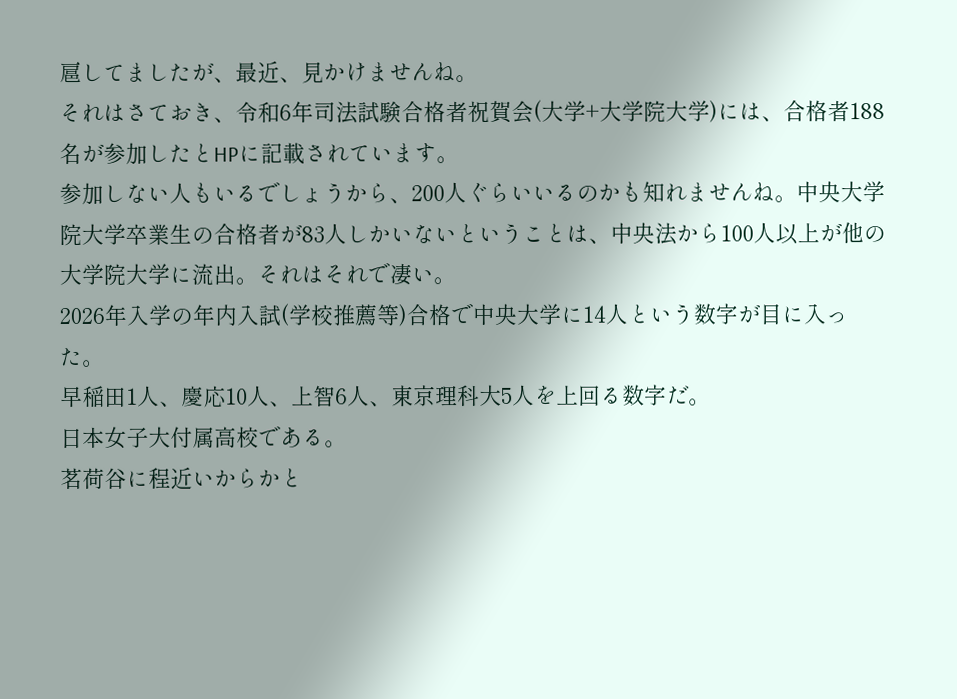扈してましたが、最近、見かけませんね。
それはさておき、令和6年司法試験合格者祝賀会(大学+大学院大学)には、合格者188名が参加したとHPに記載されています。
参加しない人もいるでしょうから、200人ぐらいいるのかも知れませんね。中央大学院大学卒業生の合格者が83人しかいないということは、中央法から100人以上が他の大学院大学に流出。それはそれで凄い。
2026年入学の年内入試(学校推薦等)合格で中央大学に14人という数字が目に入った。
早稲田1人、慶応10人、上智6人、東京理科大5人を上回る数字だ。
日本女子大付属高校である。
茗荷谷に程近いからかと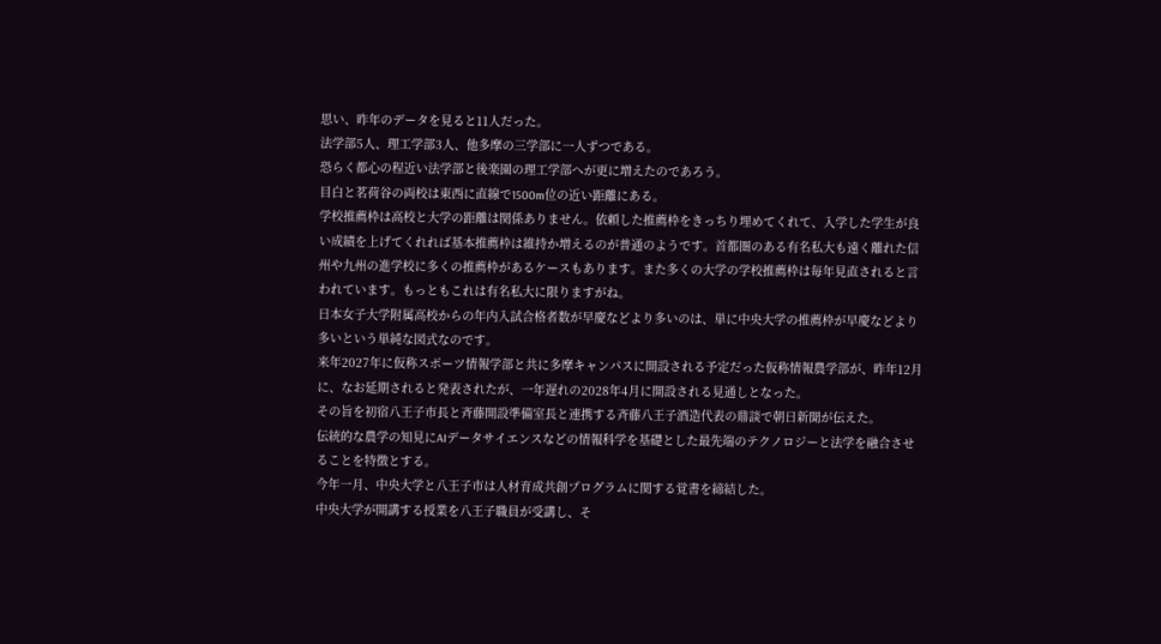思い、昨年のデータを見ると11人だった。
法学部5人、理工学部3人、他多摩の三学部に一人ずつである。
恐らく都心の程近い法学部と後楽園の理工学部へが更に増えたのであろう。
目白と茗荷谷の両校は東西に直線で1500m位の近い距離にある。
学校推薦枠は高校と大学の距離は関係ありません。依頼した推薦枠をきっちり埋めてくれて、入学した学生が良い成績を上げてくれれば基本推薦枠は維持か増えるのが普通のようです。首都圏のある有名私大も遠く離れた信州や九州の進学校に多くの推薦枠があるケースもあります。また多くの大学の学校推薦枠は毎年見直されると言われています。もっともこれは有名私大に限りますがね。
日本女子大学附属高校からの年内入試合格者数が早慶などより多いのは、単に中央大学の推薦枠が早慶などより多いという単純な図式なのです。
来年2027年に仮称スポーツ情報学部と共に多摩キャンパスに開設される予定だった仮称情報農学部が、昨年12月に、なお延期されると発表されたが、一年遅れの2028年4月に開設される見通しとなった。
その旨を初宿八王子市長と斉藤開設準備室長と連携する斉藤八王子酒造代表の鼎談で朝日新聞が伝えた。
伝統的な農学の知見にAIデータサイエンスなどの情報科学を基礎とした最先端のテクノロジーと法学を融合させることを特徴とする。
今年一月、中央大学と八王子市は人材育成共創プログラムに関する覚書を締結した。
中央大学が開講する授業を八王子職員が受講し、そ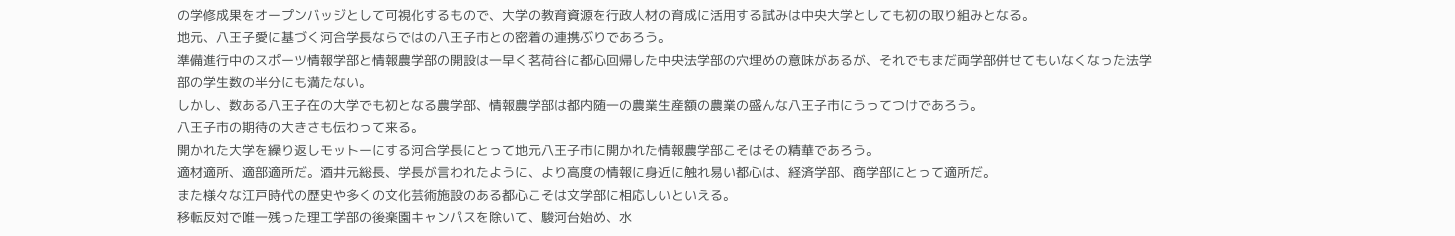の学修成果をオープンバッジとして可視化するもので、大学の教育資源を行政人材の育成に活用する試みは中央大学としても初の取り組みとなる。
地元、八王子愛に基づく河合学長ならではの八王子市との密着の連携ぶりであろう。
準備進行中のスポーツ情報学部と情報農学部の開設は一早く茗荷谷に都心回帰した中央法学部の穴埋めの意味があるが、それでもまだ両学部併せてもいなくなった法学部の学生数の半分にも満たない。
しかし、数ある八王子在の大学でも初となる農学部、情報農学部は都内随一の農業生産額の農業の盛んな八王子市にうってつけであろう。
八王子市の期待の大きさも伝わって来る。
開かれた大学を繰り返しモットーにする河合学長にとって地元八王子市に開かれた情報農学部こそはその精華であろう。
適材適所、適部適所だ。酒井元総長、学長が言われたように、より高度の情報に身近に触れ易い都心は、経済学部、商学部にとって適所だ。
また様々な江戸時代の歴史や多くの文化芸術施設のある都心こそは文学部に相応しいといえる。
移転反対で唯一残った理工学部の後楽園キャンパスを除いて、駿河台始め、水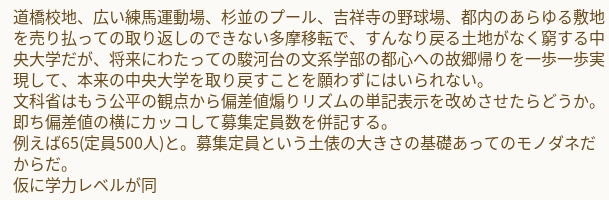道橋校地、広い練馬運動場、杉並のプール、吉祥寺の野球場、都内のあらゆる敷地を売り払っての取り返しのできない多摩移転で、すんなり戻る土地がなく窮する中央大学だが、将来にわたっての駿河台の文系学部の都心への故郷帰りを一歩一歩実現して、本来の中央大学を取り戻すことを願わずにはいられない。
文科省はもう公平の観点から偏差値煽りリズムの単記表示を改めさせたらどうか。
即ち偏差値の横にカッコして募集定員数を併記する。
例えば65(定員500人)と。募集定員という土俵の大きさの基礎あってのモノダネだからだ。
仮に学力レベルが同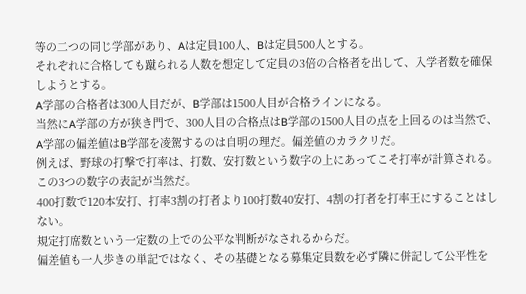等の二つの同じ学部があり、Aは定員100人、Bは定員500人とする。
それぞれに合格しても蹴られる人数を想定して定員の3倍の合格者を出して、入学者数を確保しようとする。
A学部の合格者は300人目だが、B学部は1500人目が合格ラインになる。
当然にA学部の方が狭き門で、300人目の合格点はB学部の1500人目の点を上回るのは当然で、A学部の偏差値はB学部を凌駕するのは自明の理だ。偏差値のカラクリだ。
例えば、野球の打撃で打率は、打数、安打数という数字の上にあってこそ打率が計算される。
この3つの数字の表記が当然だ。
400打数で120本安打、打率3割の打者より100打数40安打、4割の打者を打率王にすることはしない。
規定打席数という一定数の上での公平な判断がなされるからだ。
偏差値も一人歩きの単記ではなく、その基礎となる募集定員数を必ず隣に併記して公平性を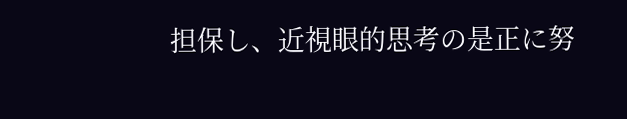担保し、近視眼的思考の是正に努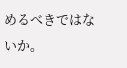めるべきではないか。